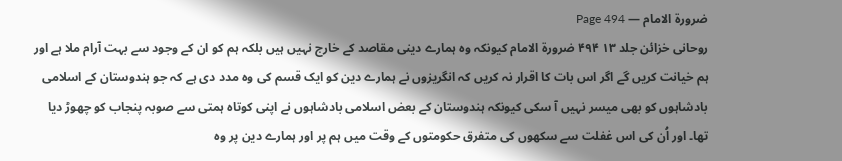ضرورة الامام — Page 494
روحانی خزائن جلد ۱۳ ۴۹۴ ضرورة الامام کیونکہ وہ ہمارے دینی مقاصد کے خارج نہیں ہیں بلکہ ہم کو ان کے وجود سے بہت آرام ملا ہے اور ہم خیانت کریں گے اگر اس بات کا اقرار نہ کریں کہ انگریزوں نے ہمارے دین کو ایک قسم کی وہ مدد دی ہے کہ جو ہندوستان کے اسلامی بادشاہوں کو بھی میسر نہیں آ سکی کیونکہ ہندوستان کے بعض اسلامی بادشاہوں نے اپنی کوتاہ ہمتی سے صوبہ پنجاب کو چھوڑ دیا تھا۔ اور اُن کی اس غفلت سے سکھوں کی متفرق حکومتوں کے وقت میں ہم پر اور ہمارے دین پر وہ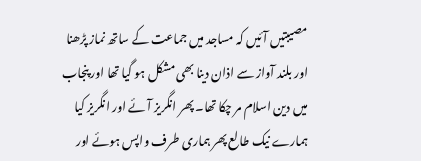مصیبتیں آئیں کہ مساجد میں جماعت کے ساتھ نماز پڑھنا اور بلند آواز سے اذان دینا بھی مشکل ہو گیا تھا اور پنجاب میں دین اسلام مر چکا تھا۔ پھر انگریز آئے اور انگریز کیا ہمارے نیک طالع پھر ہماری طرف واپس ہوئے اور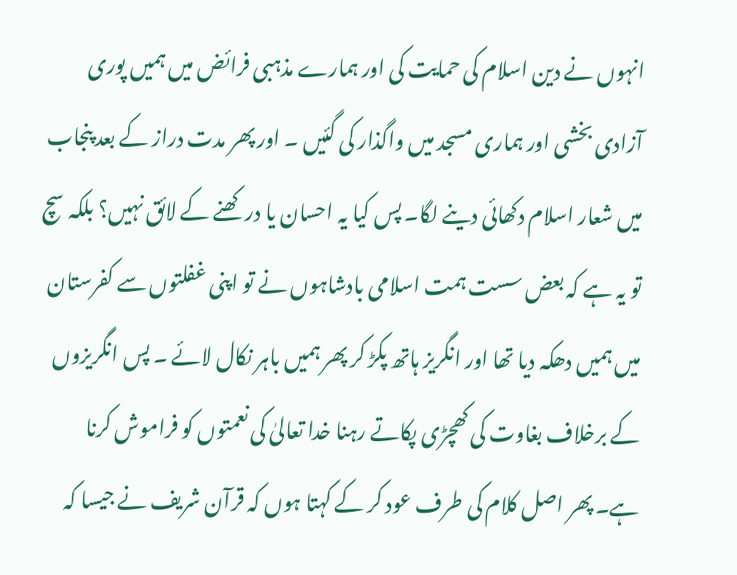انہوں نے دین اسلام کی حمایت کی اور ہمارے مذہبی فرائض میں ہمیں پوری آزادی بخشی اور ہماری مسجد میں واگذار کی گئیں ۔ اور پھر مدت دراز کے بعد پنجاب میں شعار اسلام دکھائی دینے لگا۔ پس کیا یہ احسان یا در کھنے کے لائق نہیں؟ بلکہ سچ تو یہ ہے کہ بعض سست ہمت اسلامی بادشاہوں نے تو اپنی غفلتوں سے کفرستان میں ہمیں دھکہ دیا تھا اور انگریز ہاتھ پکڑ کر پھر ہمیں باہر نکال لائے ۔ پس انگریزوں کے برخلاف بغاوت کی کھچڑی پکاتے رہنا خدا تعالیٰ کی نعمتوں کو فراموش کرنا ہے۔ پھر اصل کلام کی طرف عود کر کے کہتا ہوں کہ قرآن شریف نے جیسا کہ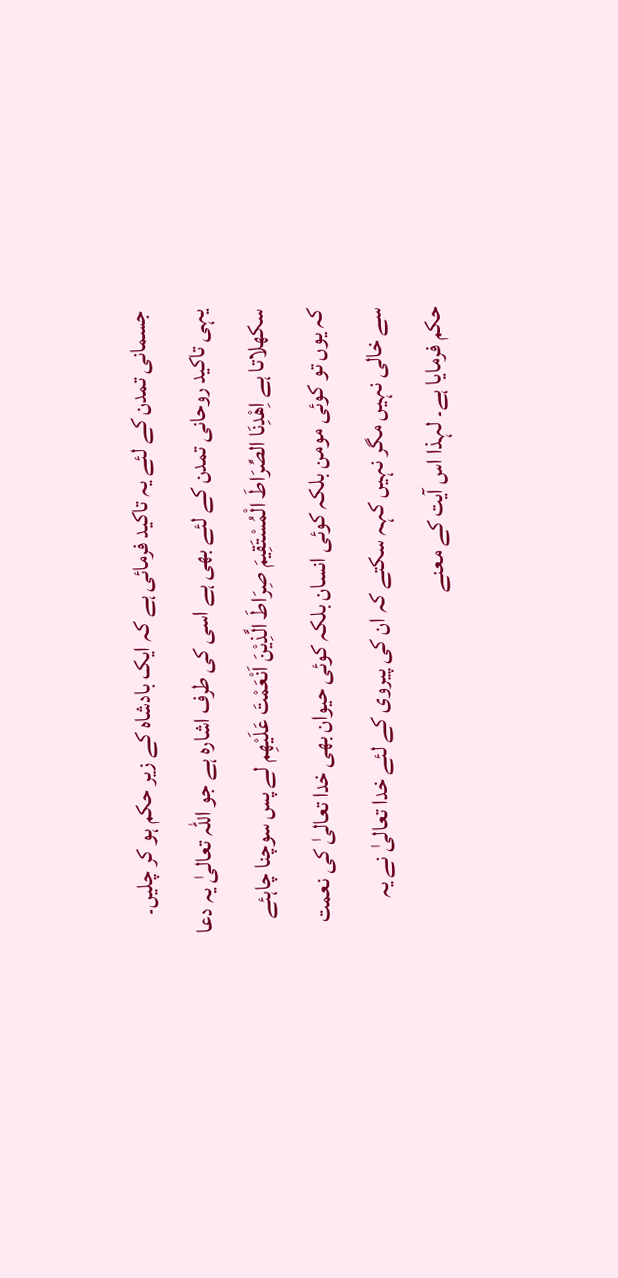جسمانی تمدن کے لئے یہ تاکید فرمائی ہے کہ ایک بادشاہ کے زیر حکم ہو کر چلیں۔ یہی تاکید روحانی تمدن کے لئے بھی ہے اسی کی طرف اشارہ ہے جو اللہ تعالیٰ یہ دعا سکھلاتا ہے اِهْدِنَا الصِّرَاطَ الْمُسْتَقِيمَ صِرَاطَ الَّذِيْنَ اَنْعَمْتَ عَلَيْهِم لے پس سوچنا چاہئے کہ یوں تو کوئی مومن بلکہ کوئی انسان بلکہ کوئی حیوان بھی خدا تعالیٰ کی نعمت سے خالی نہیں مگر نہیں کہہ سکتے کہ ان کی پیروی کے لئے خدا تعالیٰ نے یہ حکم فرمایا ہے۔ لہذا اس آیت کے معنے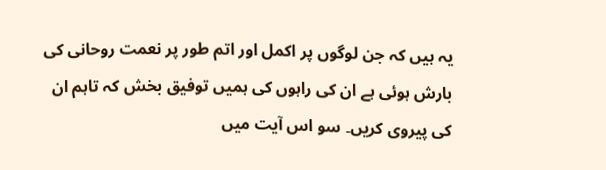یہ ہیں کہ جن لوگوں پر اکمل اور اتم طور پر نعمت روحانی کی بارش ہوئی ہے ان کی راہوں کی ہمیں توفیق بخش کہ تاہم ان کی پیروی کریں۔ سو اس آیت میں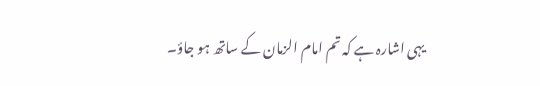یہی اشارہ ہے کہ تم امام الزمان کے ساتھ ہو جاؤ۔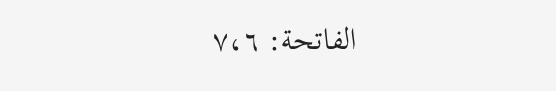الفاتحة: ٧،٦